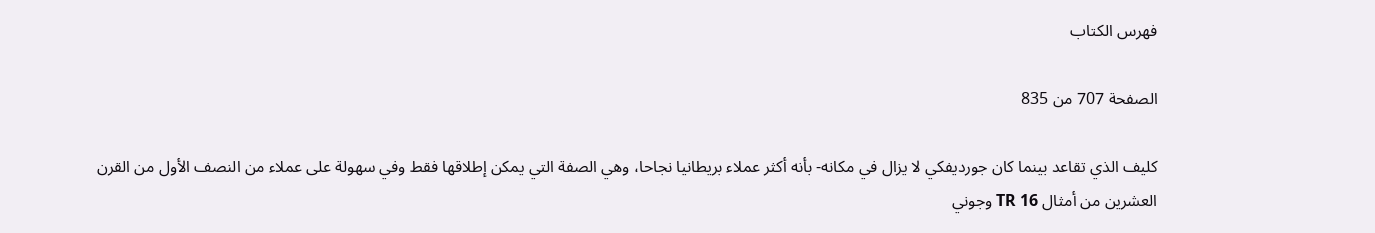فهرس الكتاب

الصفحة 707 من 835

كليف الذي تقاعد بينما كان جورديفكي لا يزال في مكانه- بأنه أكثر عملاء بريطانيا نجاحا، وهي الصفة التي يمكن إطلاقها فقط وفي سهولة على عملاء من النصف الأول من القرن العشرين من أمثال TR 16 وجوني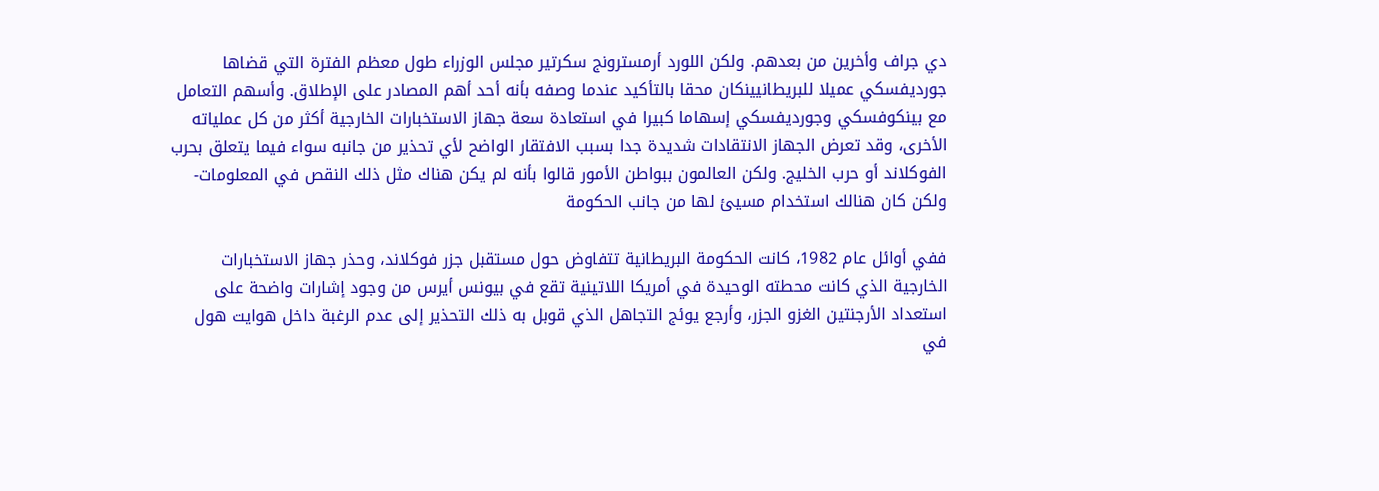دي جراف وأخرين من بعدهم. ولكن اللورد أرمسترونج سكرتير مجلس الوزراء طول معظم الفترة التي قضاها جورديفسكي عميلا للبريطانيينكان محقا بالتأكيد عندما وصفه بأنه أحد أهم المصادر على الإطلاق. وأسهم التعامل مع بينكوفسكي وجورديفسكي إسهاما كبيرا في استعادة سعة جهاز الاستخبارات الخارجية أكثر من كل عملياته الأخرى، وقد تعرض الجهاز الانتقادات شديدة جدا بسبب الافتقار الواضح لأي تحذير من جانبه سواء فيما يتعلق بحرب الفوكلاند أو حرب الخليج. ولكن العالمون ببواطن الأمور قالوا بأنه لم يكن هناك مثل ذلك النقص في المعلومات- ولكن كان هنالك استخدام مسيئ لها من جانب الحكومة

ففي أوائل عام 1982، كانت الحكومة البريطانية تتفاوض حول مستقبل جزر فوكلاند، وحذر جهاز الاستخبارات الخارجية الذي كانت محطته الوحيدة في أمريكا اللاتينية تقع في بيونس أيرس من وجود إشارات واضحة على استعداد الأرجنتين الغزو الجزر، وأرجع يوئج التجاهل الذي قوبل به ذلك التحذير إلى عدم الرغبة داخل هوايت هول في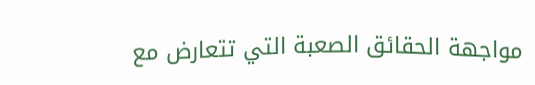مواجهة الحقائق الصعبة التي تتعارض مع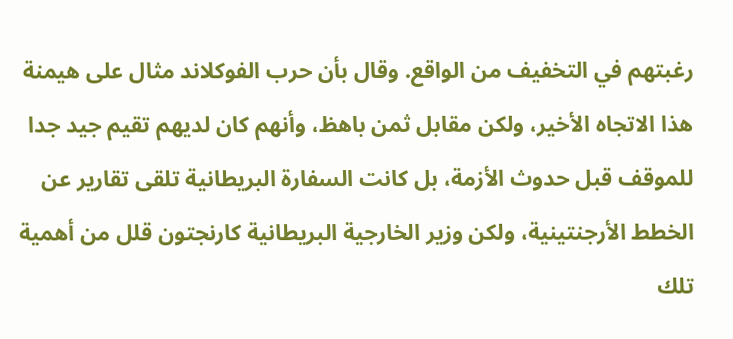رغبتهم في التخفيف من الواقع. وقال بأن حرب الفوكلاند مثال على هيمنة هذا الاتجاه الأخير، ولكن مقابل ثمن باهظ، وأنهم كان لديهم تقيم جيد جدا للموقف قبل حدوث الأزمة، بل كانت السفارة البريطانية تلقى تقارير عن الخطط الأرجنتينية، ولكن وزير الخارجية البريطانية كارنجتون قلل من أهمية تلك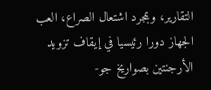التقارير، وبمجرد اشتعال الصراع، العب الجهاز دورا رئيسيا في إيقاف تزويد الأرجنتين بصواريخ جو-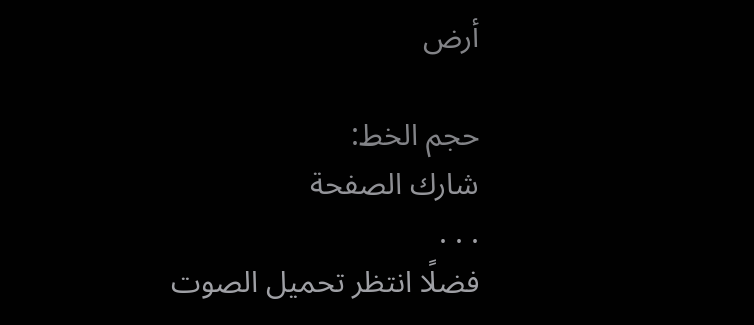أرض

حجم الخط:
شارك الصفحة
. . .
فضلًا انتظر تحميل الصوت